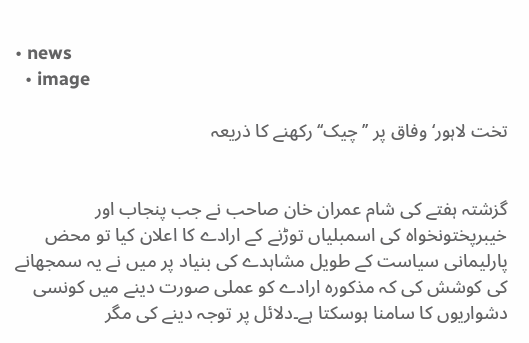• news
  • image

تخت لاہور‘ وفاق پر ’’چیک‘‘ رکھنے کا ذریعہ


گزشتہ ہفتے کی شام عمران خان صاحب نے جب پنجاب اور خیبرپختونخواہ کی اسمبلیاں توڑنے کے ارادے کا اعلان کیا تو محض پارلیمانی سیاست کے طویل مشاہدے کی بنیاد پر میں نے یہ سمجھانے کی کوشش کی کہ مذکورہ ارادے کو عملی صورت دینے میں کونسی دشواریوں کا سامنا ہوسکتا ہے۔دلائل پر توجہ دینے کی مگر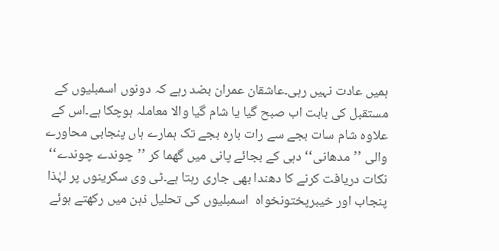ہمیں عادت نہیں رہی۔عاشقان عمران بضد رہے کہ دونوں اسمبلیوں کے مستقبل کی بابت اب صبح گیا یا شام گیا والا معاملہ ہوچکا ہے۔اس کے علاوہ شام سات بجے سے رات بارہ بجے تک ہمارے ہاں پنجابی محاورے والی ’’مدھانی‘‘ دہی کے بجائے پانی میں گھما کر ’’چوندے چوندے‘‘ نکات دریافت کرنے کا دھندا بھی جاری رہتا ہے۔ٹی وی سکرینوں پر لہٰذا پنجاب اور خیبرپختونخواہ  اسمبلیوں کی تحلیل ذہن میں رکھتے ہوئے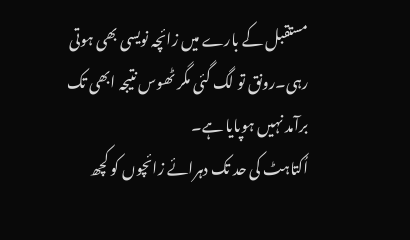مستقبل کے بارے میں زائچہ نویسی بھی ہوتی رہی۔رونق تو لگ گئی مگر ٹھوس نتیجہ ابھی تک برآمد نہیں ہوپایا ہے۔
اُکتاہٹ کی حد تک دہرائے زائچوں کو کچھ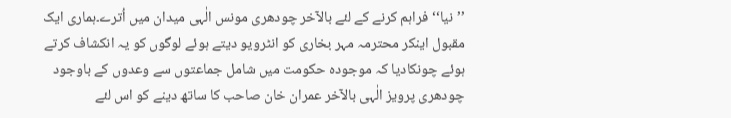’’نیا‘‘ فراہم کرنے کے لئے بالآخر چودھری مونس الٰہی میدان میں اُترے۔ہماری ایک مقبول اینکر محترمہ مہر بخاری کو انٹرویو دیتے ہوئے لوگوں کو یہ انکشاف کرتے ہوئے چونکادیا کہ موجودہ حکومت میں شامل جماعتوں سے وعدوں کے باوجود چودھری پرویز الٰہی بالآخر عمران خان صاحب کا ساتھ دینے کو اس لئے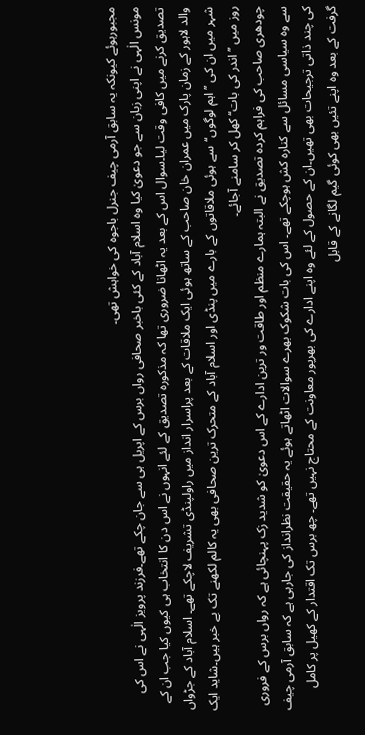مجبورہوئے کیونکہ یہ سابق آرمی چیف جنرل باجوہ کی خواہش تھی۔
مونس الٰہی نے اپنی زبان سے جو دعویٰ کیا وہ اسلام آباد کے کئی باخبر صحافی رواں برس کے اپریل ہی سے جان چکے تھے۔فرزند پرویز الٰہی نے اس کی تصدیق کرنے میں کافی وقت لیا۔سوال اس کے بعد یہ اٹھانا ضروری تھا کہ مذکورہ تصدیق کے لئے انہوں نے اس دن کا انتخاب ہی کیوں کیا جب ان کے والد لاہور کے زمان پارک میں عمران خان صاحب کے ساتھ ہوئی ایک ملاقات کے بعد پراسرار انداز میں راولپنڈی تشریف لاچکے تھے۔ اسلام آباد کے جڑواں شہر میں ان کی ’’اہم لوگوں‘‘سے ہوئی ملاقاتوں کے بارے میں پنڈی اور اسلام آباد کے متحرک ترین صحافی بھی یہ کالم لکھنے تک بے خبر ہیں۔شاید ایک روز میں ’’اندر کی بات‘‘ کھل کر سامنے آجائے۔
چودھری صاحب کی فراہم کردہ تصدیق نے البتہ ہمارے منظم اور طاقت ور ترین ادارے کے اس دعویٰ کو شدید زک پہنچائی ہے کہ رواں برس کے فروری سے وہ سیاسی مسائل سے کنارہ کش ہوچکے تھے۔ اس کی بات شکوک بھرے سوالات اٹھاتے ہوئے یہ حقیقت نظرانداز کی جارہی ہے کہ سابق آرمی چیف کی چند ذاتی ترجیحات بھی تھیں۔ان کے حصول کے لئے وہ اپنے ادارے کی بھرپور معاونت کے محتاج نہیں تھے۔ چھ برس تک اقتدار کے کھیل پر کامل گرفت کے بعد وہ اپنے تئیں بھی کوئی گیم لگانے کے قابل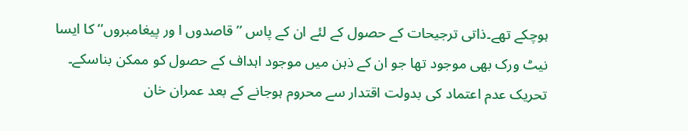ہوچکے تھے۔ذاتی ترجیحات کے حصول کے لئے ان کے پاس ’’قاصدوں ا ور پیغامبروں‘‘ کا ایسا نیٹ ورک بھی موجود تھا جو ان کے ذہن میں موجود اہداف کے حصول کو ممکن بناسکے۔
تحریک عدم اعتماد کی بدولت اقتدار سے محروم ہوجانے کے بعد عمران خان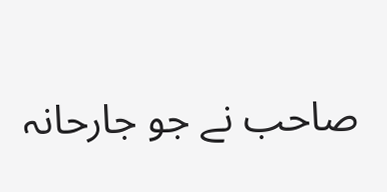صاحب نے جو جارحانہ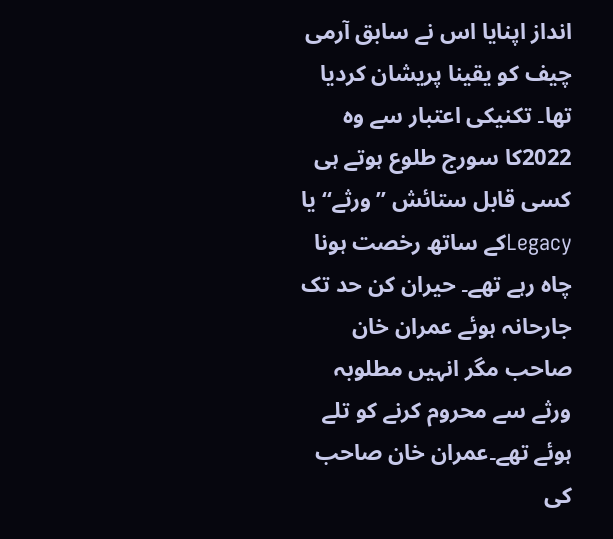انداز اپنایا اس نے سابق آرمی چیف کو یقینا پریشان کردیا تھا۔ تکنیکی اعتبار سے وہ 2022کا سورج طلوع ہوتے ہی کسی قابل ستائش ’’ورثے‘‘ یا Legacyکے ساتھ رخصت ہونا چاہ رہے تھے۔ حیران کن حد تک جارحانہ ہوئے عمران خان صاحب مگر انہیں مطلوبہ ورثے سے محروم کرنے کو تلے ہوئے تھے۔عمران خان صاحب کی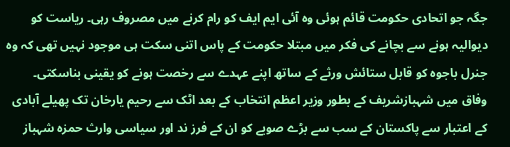جگہ جو اتحادی حکومت قائم ہوئی وہ آئی ایم ایف کو رام کرنے میں مصروف رہی۔ ریاست کو دیوالیہ ہونے سے بچانے کی فکر میں مبتلا حکومت کے پاس اتنی سکت ہی موجود نہیں تھی کہ وہ جنرل باجوہ کو قابل ستائش ورثے کے ساتھ اپنے عہدے سے رخصت ہونے کو یقینی بناسکتی۔
وفاق میں شہبازشریف کے بطور وزیر اعظم انتخاب کے بعد اٹک سے رحیم یارخان تک پھیلے آبادی کے اعتبار سے پاکستان کے سب سے بڑے صوبے کو ان کے فرز ند اور سیاسی وارث حمزہ شہباز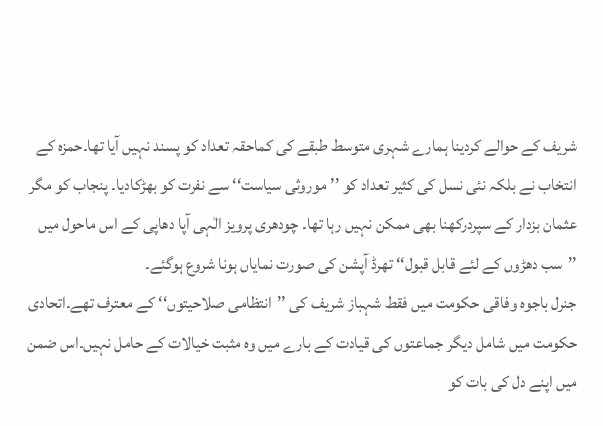شریف کے حوالے کردینا ہمارے شہری متوسط طبقے کی کماحقہ تعداد کو پسند نہیں آیا تھا۔حمزہ کے انتخاب نے بلکہ نئی نسل کی کثیر تعداد کو ’’موروثی سیاست‘‘ سے نفرت کو بھڑکادیا۔ پنجاب کو مگر عثمان بزدار کے سپردرکھنا بھی ممکن نہیں رہا تھا۔ چودھری پرویز الٰہی آپا دھاپی کے اس ماحول میں ’’سب دھڑوں کے لئے قابل قبول‘‘ تھرڈ آپشن کی صورت نمایاں ہونا شروع ہوگئے۔
جنرل باجوہ وفاقی حکومت میں فقط شہباز شریف کی ’’انتظامی صلاحیتوں‘‘ کے معترف تھے۔اتحادی حکومت میں شامل دیگر جماعتوں کی قیادت کے بارے میں وہ مثبت خیالات کے حامل نہیں۔اس ضمن میں اپنے دل کی بات کو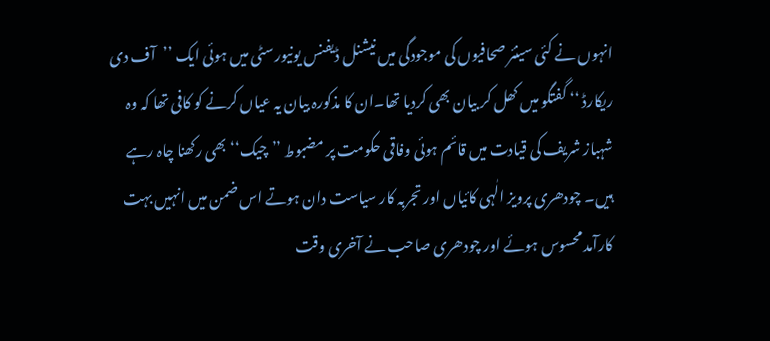انہوں نے کئی سینئر صحافیوں کی موجودگی میں نیشنل ڈیفنس یونیورسٹی میں ہوئی ایک ’’آف دی ریکارڈ ‘‘ گفتگو میں کھل کر بیان بھی کردیا تھا۔ان کا مذکورہ بیان یہ عیاں کرنے کو کافی تھا کہ وہ شہباز شریف کی قیادت میں قائم ہوئی وفاقی حکومت پر مضبوط ’’چیک‘‘ بھی رکھنا چاہ رہے ہیں۔ چودھری پرویز الٰہی کائیاں اور تجربہ کار سیاست دان ہوتے اس ضمن میں انہیں بہت کارآمد محسوس ہوئے اور چودھری صاحب نے آخری وقت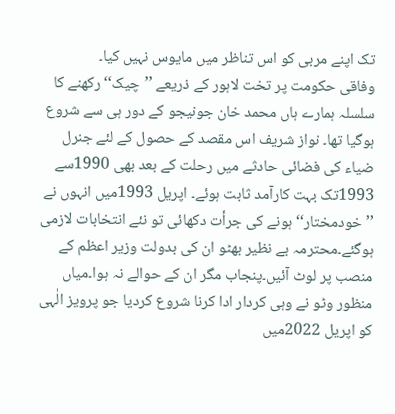تک اپنے مربی کو اس تناظر میں مایوس نہیں کیا۔
وفاقی حکومت پر تخت لاہور کے ذریعے ’’چیک‘‘ رکھنے کا سلسلہ ہمارے ہاں محمد خان جونیجو کے دور ہی سے شروع ہوگیا تھا۔ نواز شریف اس مقصد کے حصول کے لئے جنرل ضیاء کی فضائی حادثے میں رحلت کے بعد بھی 1990سے 1993تک بہت کارآمد ثابت ہوئے۔ اپریل 1993میں انہوں نے ’’خودمختار‘‘ ہونے کی جرأت دکھائی تو نئے انتخابات لازمی ہوگئے۔محترمہ بے نظیر بھٹو ان کی بدولت وزیر اعظم کے منصب پر لوٹ آئیں۔پنجاب مگر ان کے حوالے نہ ہوا۔میاں منظور وٹو نے وہی کردار ادا کرنا شروع کردیا جو پرویز الٰہی کو اپریل 2022میں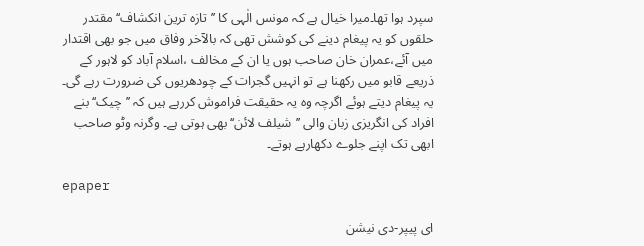سپرد ہوا تھا۔میرا خیال ہے کہ مونس الٰہی کا ’’تازہ ترین انکشاف‘‘ مقتدر حلقوں کو یہ پیغام دینے کی کوشش تھی کہ بالآخر وفاق میں جو بھی اقتدار میں آئے،عمران خان صاحب ہوں یا ان کے مخالف ،اسلام آباد کو لاہور کے ذریعے قابو میں رکھنا ہے تو انہیں گجرات کے چودھریوں کی ضرورت رہے گی۔ یہ پیغام دیتے ہوئے اگرچہ وہ یہ حقیقت فراموش کررہے ہیں کہ ’’چیک‘‘ بنے افراد کی انگریزی زبان والی ’’شیلف لائن‘‘ بھی ہوتی ہے۔ وگرنہ وٹو صاحب ابھی تک اپنے جلوے دکھارہے ہوتے۔

epaper

ای پیپر-دی نیشن